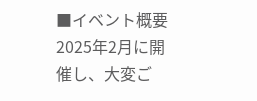■イベント概要
2025年2月に開催し、大変ご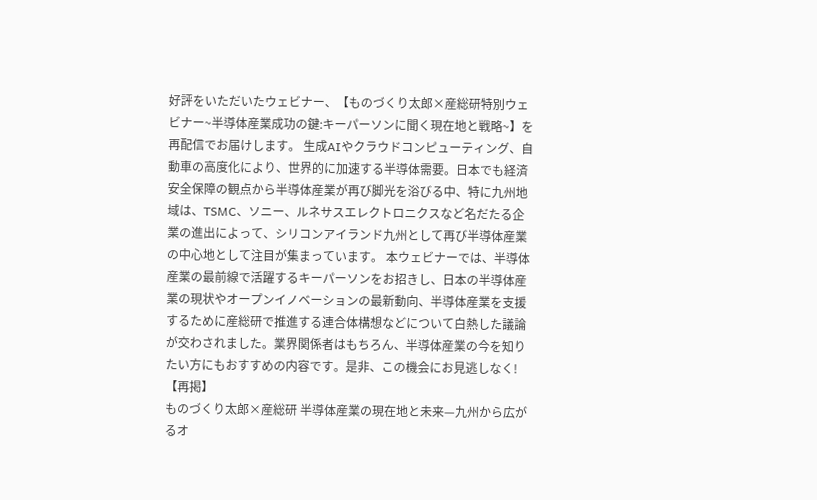好評をいただいたウェビナー、【ものづくり太郎×産総研特別ウェビナー~半導体産業成功の鍵:キーパーソンに聞く現在地と戦略~】を再配信でお届けします。 生成AIやクラウドコンピューティング、自動車の高度化により、世界的に加速する半導体需要。日本でも経済安全保障の観点から半導体産業が再び脚光を浴びる中、特に九州地域は、TSMC、ソニー、ルネサスエレクトロニクスなど名だたる企業の進出によって、シリコンアイランド九州として再び半導体産業の中心地として注目が集まっています。 本ウェビナーでは、半導体産業の最前線で活躍するキーパーソンをお招きし、日本の半導体産業の現状やオープンイノベーションの最新動向、半導体産業を支援するために産総研で推進する連合体構想などについて白熱した議論が交わされました。業界関係者はもちろん、半導体産業の今を知りたい方にもおすすめの内容です。是非、この機会にお見逃しなく!
【再掲】
ものづくり太郎×産総研 半導体産業の現在地と未来—九州から広がるオ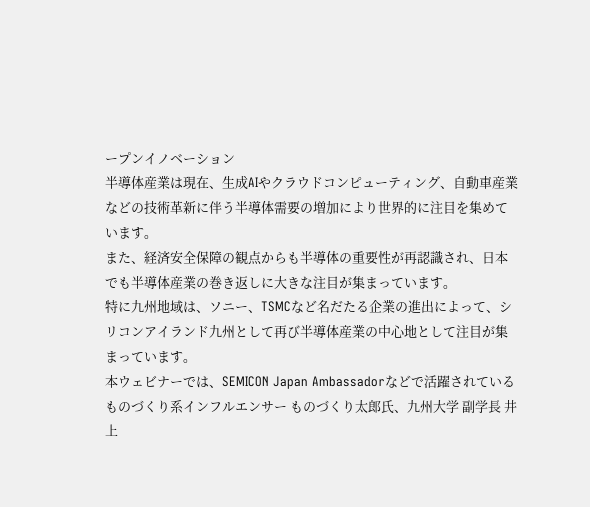ープンイノベーション
半導体産業は現在、生成AIやクラウドコンピューティング、自動車産業などの技術革新に伴う半導体需要の増加により世界的に注目を集めています。
また、経済安全保障の観点からも半導体の重要性が再認識され、日本でも半導体産業の巻き返しに大きな注目が集まっています。
特に九州地域は、ソニー、TSMCなど名だたる企業の進出によって、シリコンアイランド九州として再び半導体産業の中心地として注目が集まっています。
本ウェビナーでは、SEMICON Japan Ambassadorなどで活躍されているものづくり系インフルエンサー ものづくり太郎氏、九州大学 副学長 井上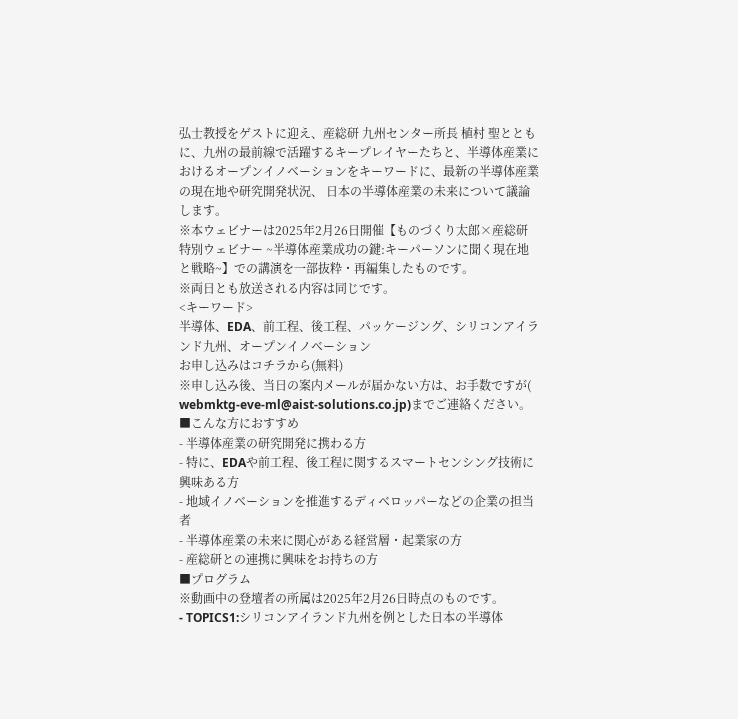弘士教授をゲストに迎え、産総研 九州センター所長 植村 聖とともに、九州の最前線で活躍するキープレイヤーたちと、半導体産業におけるオープンイノベーションをキーワードに、最新の半導体産業の現在地や研究開発状況、 日本の半導体産業の未来について議論します。
※本ウェビナーは2025年2月26日開催【ものづくり太郎×産総研 特別ウェビナー ~半導体産業成功の鍵:キーパーソンに聞く現在地と戦略~】での講演を一部抜粋・再編集したものです。
※両日とも放送される内容は同じです。
<キーワード>
半導体、EDA、前工程、後工程、パッケージング、シリコンアイランド九州、オープンイノベーション
お申し込みはコチラから(無料)
※申し込み後、当日の案内メールが届かない方は、お手数ですが( webmktg-eve-ml@aist-solutions.co.jp)までご連絡ください。
■こんな方におすすめ
- 半導体産業の研究開発に携わる方
- 特に、EDAや前工程、後工程に関するスマートセンシング技術に興味ある方
- 地域イノベーションを推進するディベロッパーなどの企業の担当者
- 半導体産業の未来に関心がある経営層・起業家の方
- 産総研との連携に興味をお持ちの方
■プログラム
※動画中の登壇者の所属は2025年2月26日時点のものです。
- TOPICS1:シリコンアイランド九州を例とした日本の半導体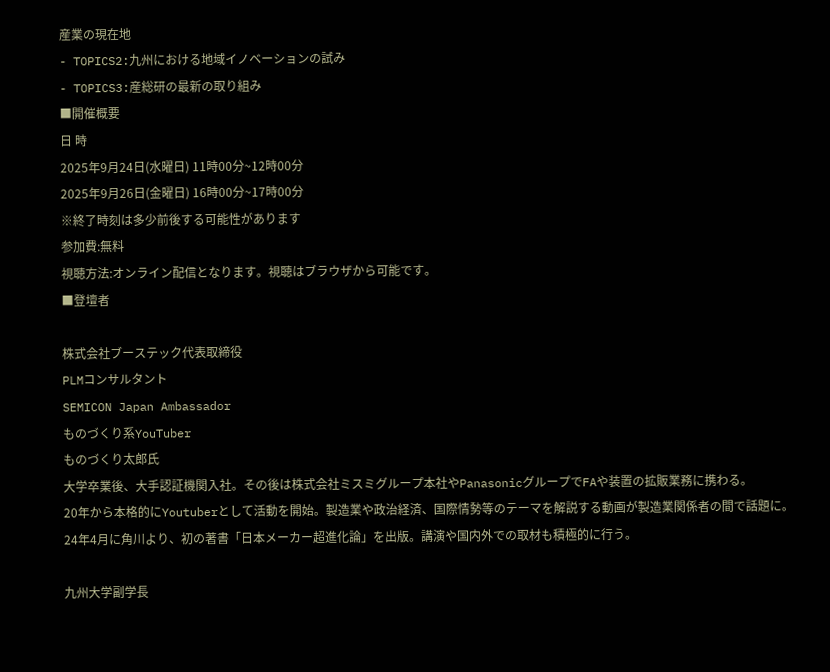産業の現在地
- TOPICS2:九州における地域イノベーションの試み
- TOPICS3:産総研の最新の取り組み
■開催概要
日 時
2025年9月24日(水曜日) 11時00分~12時00分
2025年9月26日(金曜日) 16時00分~17時00分
※終了時刻は多少前後する可能性があります
参加費:無料
視聴方法:オンライン配信となります。視聴はブラウザから可能です。
■登壇者

株式会社ブーステック代表取締役
PLMコンサルタント
SEMICON Japan Ambassador
ものづくり系YouTuber
ものづくり太郎氏
大学卒業後、大手認証機関入社。その後は株式会社ミスミグループ本社やPanasonicグループでFAや装置の拡販業務に携わる。
20年から本格的にYoutuberとして活動を開始。製造業や政治経済、国際情勢等のテーマを解説する動画が製造業関係者の間で話題に。
24年4月に角川より、初の著書「日本メーカー超進化論」を出版。講演や国内外での取材も積極的に行う。

九州大学副学長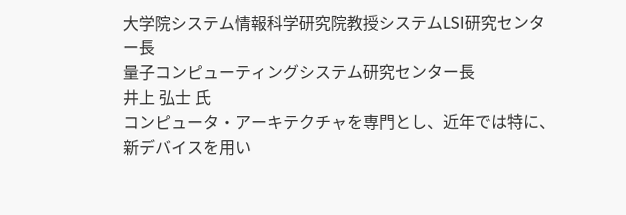大学院システム情報科学研究院教授システムLSI研究センター長
量子コンピューティングシステム研究センター長
井上 弘士 氏
コンピュータ・アーキテクチャを専門とし、近年では特に、新デバイスを用い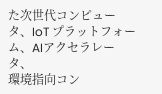た次世代コンピュータ、IoT プラットフォーム、AIアクセラレータ、
環境指向コン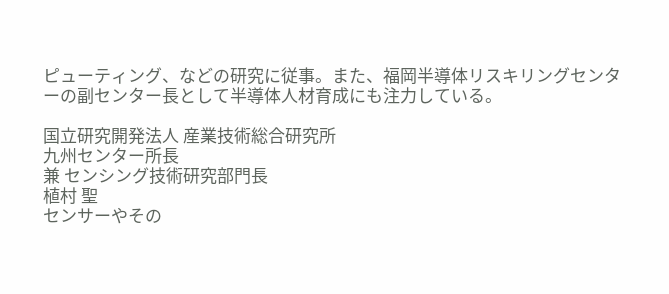ピューティング、などの研究に従事。また、福岡半導体リスキリングセンターの副センター長として半導体人材育成にも注力している。

国立研究開発法人 産業技術総合研究所
九州センター所長
兼 センシング技術研究部門長
植村 聖
センサーやその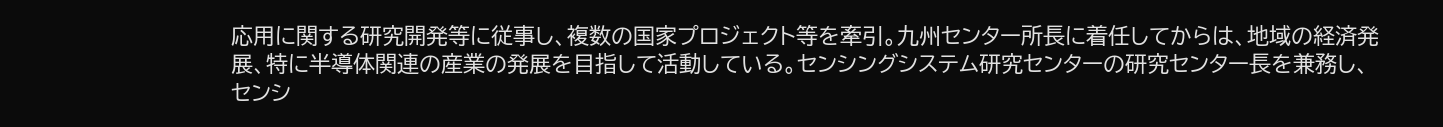応用に関する研究開発等に従事し、複数の国家プロジェクト等を牽引。九州センター所長に着任してからは、地域の経済発展、特に半導体関連の産業の発展を目指して活動している。センシングシステム研究センターの研究センター長を兼務し、センシ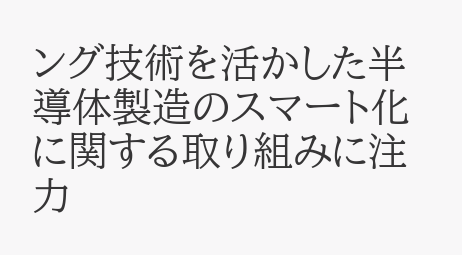ング技術を活かした半導体製造のスマート化に関する取り組みに注力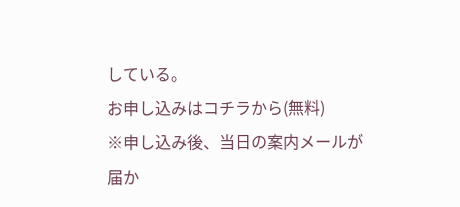している。
お申し込みはコチラから(無料)
※申し込み後、当日の案内メールが届か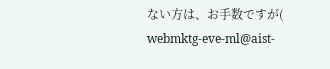ない方は、お手数ですが( webmktg-eve-ml@aist-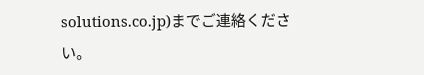solutions.co.jp)までご連絡ください。